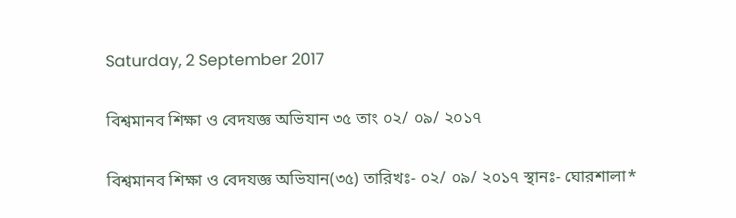Saturday, 2 September 2017

বিশ্বমানব শিক্ষা ও বেদযজ্ঞ অভিযান ৩৫ তাং ০২/ ০৯/ ২০১৭

বিশ্বমানব শিক্ষা ও বেদযজ্ঞ অভিযান(৩৫) তারিখঃ- ০২/ ০৯/ ২০১৭ স্থানঃ- ঘোরশালা*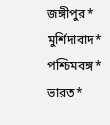জঙ্গীপুর* মুর্শিদাবাদ* পশ্চিমবঙ্গ* ভারত*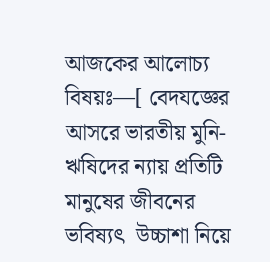আজকের আলোচ্য বিষয়ঃ—[ বেদযজ্ঞের আসরে ভারতীয় মুনি- ঋষিদের ন্যায় প্রতিটি মানুষের জীবনের ভবিষ্যৎ  উচ্চাশা নিয়ে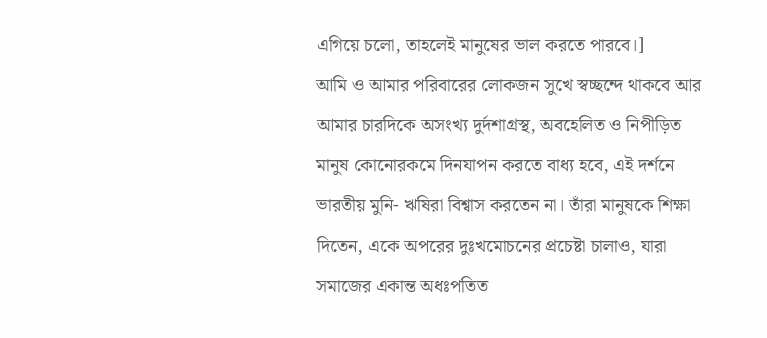এগিয়ে চলো, তাহলেই মানুষের ভাল করতে পারবে।]
আমি ও আমার পরিবারের লোকজন সুখে স্বচ্ছন্দে থাকবে আর আমার চারদিকে অসংখ্য দুর্দশাগ্রস্থ, অবহেলিত ও নিপীড়িত মানুষ কোনোরকমে দিনযাপন করতে বাধ্য হবে, এই দর্শনে ভারতীয় মুনি- ঋষিরা বিশ্বাস করতেন না। তাঁরা মানুষকে শিক্ষা দিতেন, একে অপরের দুঃখমোচনের প্রচেষ্টা চালাও, যারা সমাজের একান্ত অধঃপতিত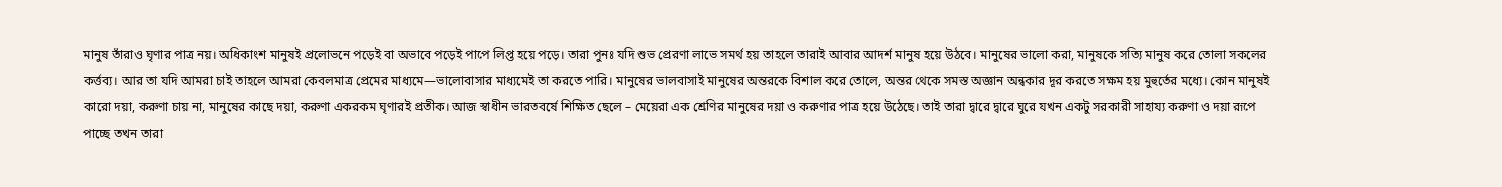মানুষ তাঁরাও ঘৃণার পাত্র নয়। অধিকাংশ মানুষই প্রলোভনে পড়েই বা অভাবে পড়েই পাপে লিপ্ত হয়ে পড়ে। তারা পুনঃ যদি শুভ প্রেরণা লাভে সমর্থ হয় তাহলে তারাই আবার আদর্শ মানুষ হয়ে উঠবে। মানুষের ভালো করা, মানুষকে সত্যি মানুষ করে তোলা সকলের কর্ত্তব্য। আর তা যদি আমরা চাই তাহলে আমরা কেবলমাত্র প্রেমের মাধ্যমে—ভালোবাসার মাধ্যমেই তা করতে পারি। মানুষের ভালবাসাই মানুষের অন্তরকে বিশাল করে তোলে, অন্তর থেকে সমস্ত অজ্ঞান অন্ধকার দূর করতে সক্ষম হয় মুহুর্তের মধ্যে। কোন মানুষই কারো দয়া, করুণা চায় না, মানুষের কাছে দয়া, করুণা একরকম ঘৃণারই প্রতীক। আজ স্বাধীন ভারতবর্ষে শিক্ষিত ছেলে – মেয়েরা এক শ্রেণির মানুষের দয়া ও করুণার পাত্র হয়ে উঠেছে। তাই তারা দ্বারে দ্বারে ঘুরে যখন একটু সরকারী সাহায্য করুণা ও দয়া রূপে পাচ্ছে তখন তারা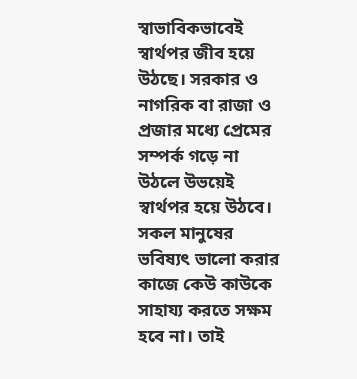স্বাভাবিকভাবেই স্বার্থপর জীব হয়ে উঠছে। সরকার ও নাগরিক বা রাজা ও প্রজার মধ্যে প্রেমের সম্পর্ক গড়ে না উঠলে উভয়েই স্বার্থপর হয়ে উঠবে। সকল মানুষের ভবিষ্যৎ ভালো করার কাজে কেউ কাউকে সাহায্য করতে সক্ষম হবে না। তাই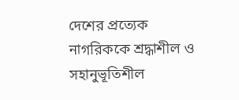দেশের প্রত্যেক নাগরিককে শ্রদ্ধাশীল ও সহানুভূতিশীল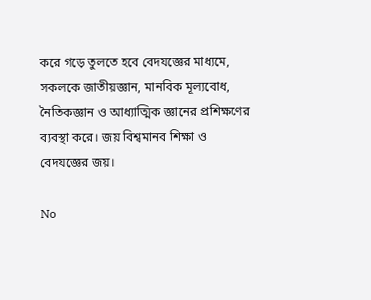করে গড়ে তুলতে হবে বেদযজ্ঞের মাধ্যমে, সকলকে জাতীয়জ্ঞান, মানবিক মূল্যবোধ, নৈতিকজ্ঞান ও আধ্যাত্মিক জ্ঞানের প্রশিক্ষণের ব্যবস্থা করে। জয় বিশ্বমানব শিক্ষা ও বেদযজ্ঞের জয়।

No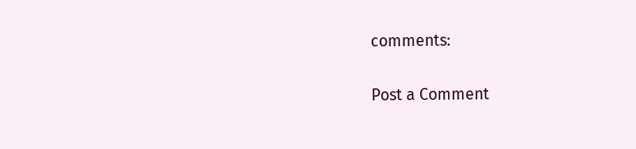comments:

Post a Comment